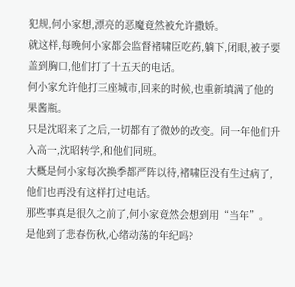犯规,何小家想,漂亮的恶魔竟然被允许撒娇。
就这样,每晚何小家都会监督褚啸臣吃药,躺下,闭眼,被子要盖到胸口,他们打了十五天的电话。
何小家允许他打三座城市,回来的时候,也重新填满了他的果酱瓶。
只是沈昭来了之后,一切都有了微妙的改变。同一年他们升入高一,沈昭转学,和他们同班。
大概是何小家每次换季都严阵以待,褚啸臣没有生过病了,他们也再没有这样打过电话。
那些事真是很久之前了,何小家竟然会想到用“当年”。
是他到了悲春伤秋,心绪动荡的年纪吗?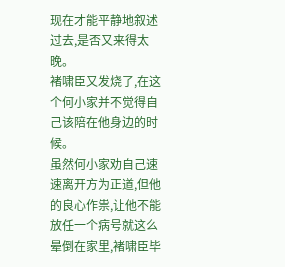现在才能平静地叙述过去,是否又来得太晚。
褚啸臣又发烧了,在这个何小家并不觉得自己该陪在他身边的时候。
虽然何小家劝自己速速离开方为正道,但他的良心作祟,让他不能放任一个病号就这么晕倒在家里,褚啸臣毕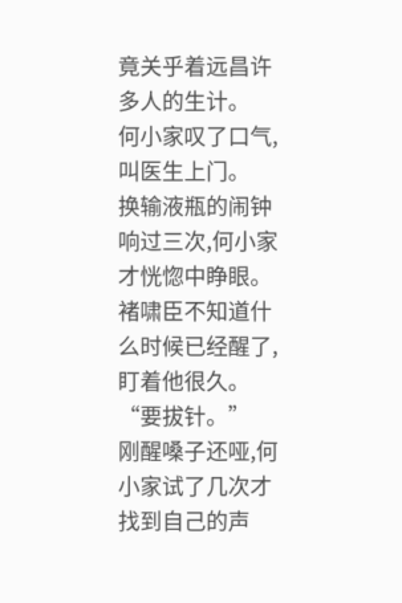竟关乎着远昌许多人的生计。
何小家叹了口气,叫医生上门。
换输液瓶的闹钟响过三次,何小家才恍惚中睁眼。褚啸臣不知道什么时候已经醒了,盯着他很久。
“要拔针。”
刚醒嗓子还哑,何小家试了几次才找到自己的声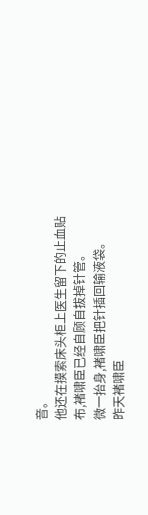音。
他还在摸索床头柜上医生留下的止血贴布,褚啸臣已经自顾自拔掉针管。
微一抬身,褚啸臣把针插回输液袋。
昨天褚啸臣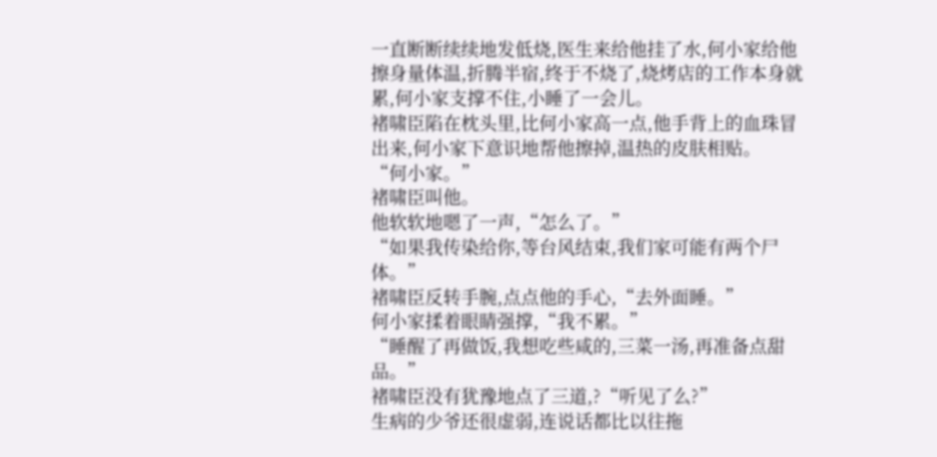一直断断续续地发低烧,医生来给他挂了水,何小家给他擦身量体温,折腾半宿,终于不烧了,烧烤店的工作本身就累,何小家支撑不住,小睡了一会儿。
褚啸臣陷在枕头里,比何小家高一点,他手背上的血珠冒出来,何小家下意识地帮他擦掉,温热的皮肤相贴。
“何小家。”
褚啸臣叫他。
他软软地嗯了一声,“怎么了。”
“如果我传染给你,等台风结束,我们家可能有两个尸体。”
褚啸臣反转手腕,点点他的手心,“去外面睡。”
何小家揉着眼睛强撑,“我不累。”
“睡醒了再做饭,我想吃些咸的,三菜一汤,再准备点甜品。”
褚啸臣没有犹豫地点了三道,?“听见了么?”
生病的少爷还很虚弱,连说话都比以往拖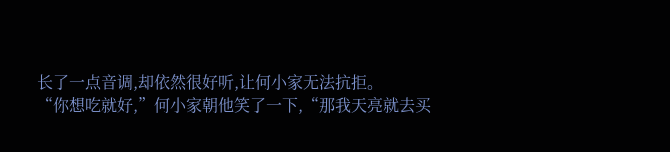长了一点音调,却依然很好听,让何小家无法抗拒。
“你想吃就好,”何小家朝他笑了一下,“那我天亮就去买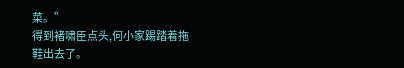菜。”
得到褚啸臣点头,何小家踢踏着拖鞋出去了。